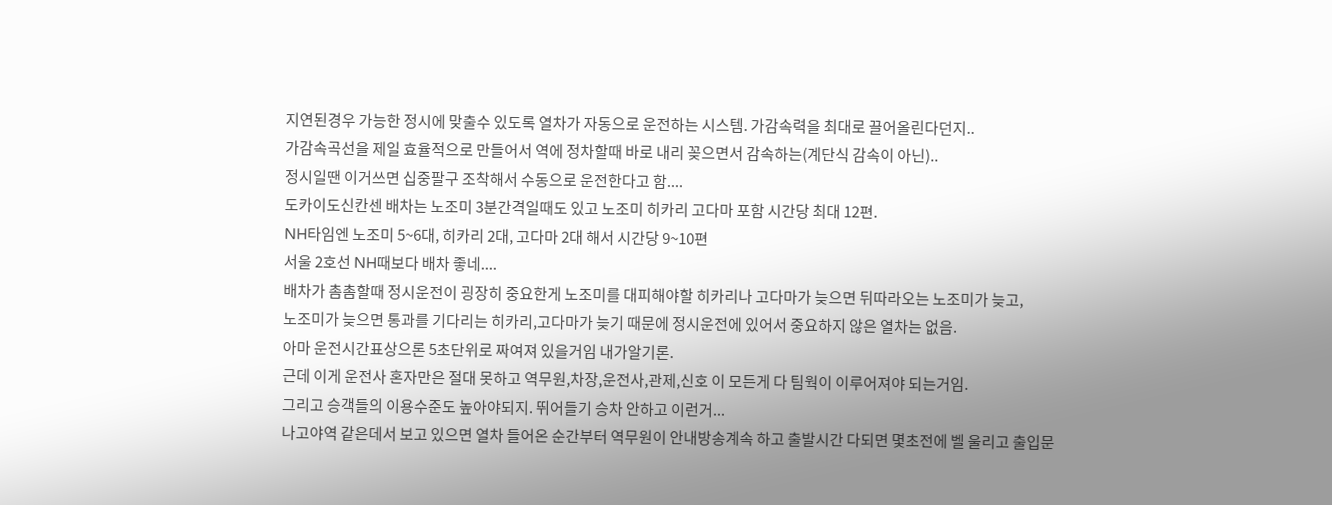지연된경우 가능한 정시에 맞출수 있도록 열차가 자동으로 운전하는 시스템. 가감속력을 최대로 끌어올린다던지..
가감속곡선을 제일 효율적으로 만들어서 역에 정차할때 바로 내리 꽂으면서 감속하는(계단식 감속이 아닌)..
정시일땐 이거쓰면 십중팔구 조착해서 수동으로 운전한다고 함....
도카이도신칸센 배차는 노조미 3분간격일때도 있고 노조미 히카리 고다마 포함 시간당 최대 12편.
NH타임엔 노조미 5~6대, 히카리 2대, 고다마 2대 해서 시간당 9~10편
서울 2호선 NH때보다 배차 좋네....
배차가 촘촘할때 정시운전이 굉장히 중요한게 노조미를 대피해야할 히카리나 고다마가 늦으면 뒤따라오는 노조미가 늦고,
노조미가 늦으면 통과를 기다리는 히카리,고다마가 늦기 때문에 정시운전에 있어서 중요하지 않은 열차는 없음.
아마 운전시간표상으론 5초단위로 짜여져 있을거임 내가알기론.
근데 이게 운전사 혼자만은 절대 못하고 역무원,차장,운전사,관제,신호 이 모든게 다 팀웍이 이루어져야 되는거임.
그리고 승객들의 이용수준도 높아야되지. 뛰어들기 승차 안하고 이런거...
나고야역 같은데서 보고 있으면 열차 들어온 순간부터 역무원이 안내방송계속 하고 출발시간 다되면 몇초전에 벨 울리고 출입문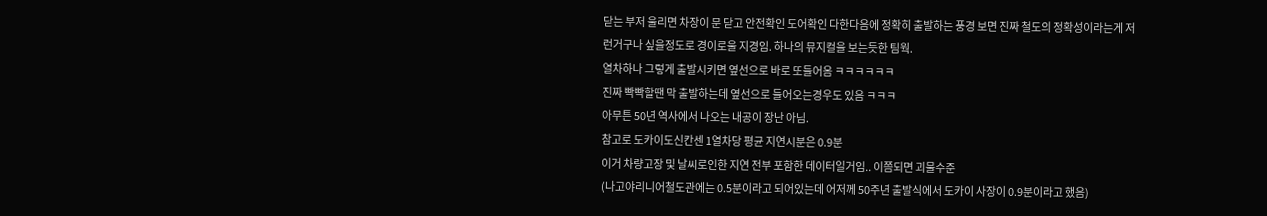닫는 부저 울리면 차장이 문 닫고 안전확인 도어확인 다한다음에 정확히 출발하는 풍경 보면 진짜 철도의 정확성이라는게 저런거구나 싶을정도로 경이로울 지경임. 하나의 뮤지컬을 보는듯한 팀웍.
열차하나 그렇게 출발시키면 옆선으로 바로 또들어옴 ㅋㅋㅋㅋㅋㅋ
진짜 빡빡할땐 막 출발하는데 옆선으로 들어오는경우도 있음 ㅋㅋㅋ
아무튼 50년 역사에서 나오는 내공이 장난 아님.
참고로 도카이도신칸센 1열차당 평균 지연시분은 0.9분
이거 차량고장 및 날씨로인한 지연 전부 포함한 데이터일거임.. 이쯤되면 괴물수준
(나고야리니어철도관에는 0.5분이라고 되어있는데 어저께 50주년 출발식에서 도카이 사장이 0.9분이라고 했음)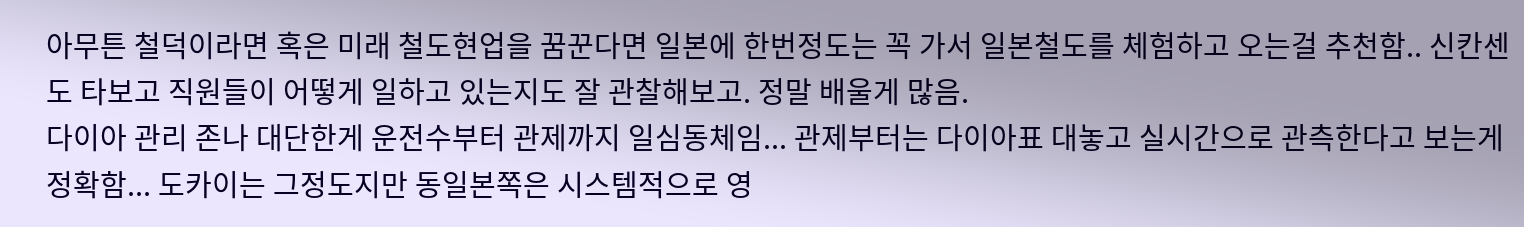아무튼 철덕이라면 혹은 미래 철도현업을 꿈꾼다면 일본에 한번정도는 꼭 가서 일본철도를 체험하고 오는걸 추천함.. 신칸센도 타보고 직원들이 어떻게 일하고 있는지도 잘 관찰해보고. 정말 배울게 많음.
다이아 관리 존나 대단한게 운전수부터 관제까지 일심동체임... 관제부터는 다이아표 대놓고 실시간으로 관측한다고 보는게 정확함... 도카이는 그정도지만 동일본쪽은 시스템적으로 영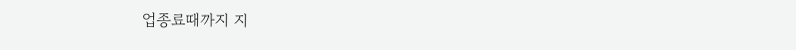업종료때까지 지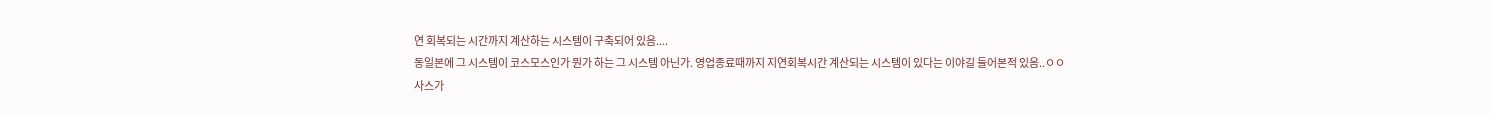연 회복되는 시간까지 계산하는 시스템이 구축되어 있음....
동일본에 그 시스템이 코스모스인가 뭔가 하는 그 시스템 아닌가. 영업종료때까지 지연회복시간 계산되는 시스템이 있다는 이야길 들어본적 있음..ㅇㅇ
사스가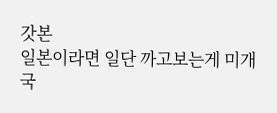갓본
일본이라면 일단 까고보는게 미개국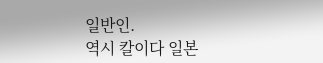일반인.
역시 칼이다 일본